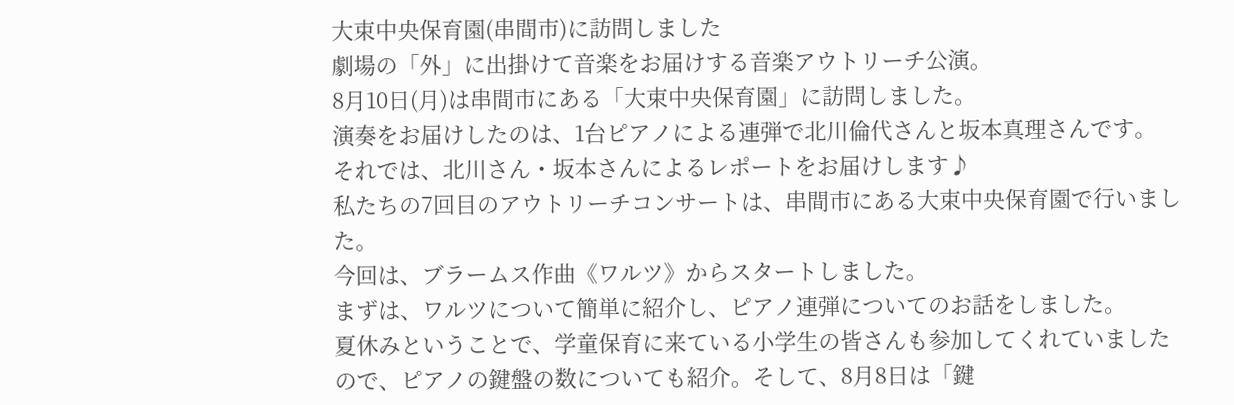大束中央保育園(串間市)に訪問しました
劇場の「外」に出掛けて音楽をお届けする音楽アウトリーチ公演。
8月10日(月)は串間市にある「大束中央保育園」に訪問しました。
演奏をお届けしたのは、1台ピアノによる連弾で北川倫代さんと坂本真理さんです。 それでは、北川さん・坂本さんによるレポートをお届けします♪
私たちの7回目のアウトリーチコンサートは、串間市にある大束中央保育園で行いました。
今回は、ブラームス作曲《ワルツ》からスタートしました。
まずは、ワルツについて簡単に紹介し、ピアノ連弾についてのお話をしました。
夏休みということで、学童保育に来ている小学生の皆さんも参加してくれていましたので、ピアノの鍵盤の数についても紹介。そして、8月8日は「鍵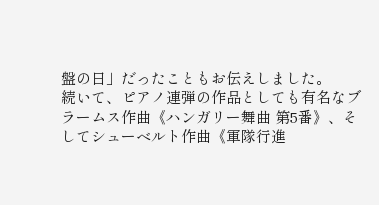盤の日」だったこともお伝えしました。
続いて、ピアノ連弾の作品としても有名なブラームス作曲《ハンガリー舞曲 第5番》、そしてシューベルト作曲《軍隊行進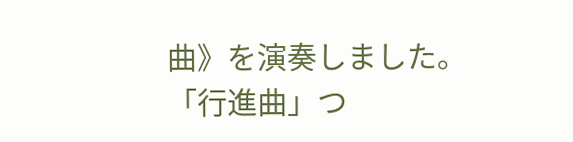曲》を演奏しました。
「行進曲」つ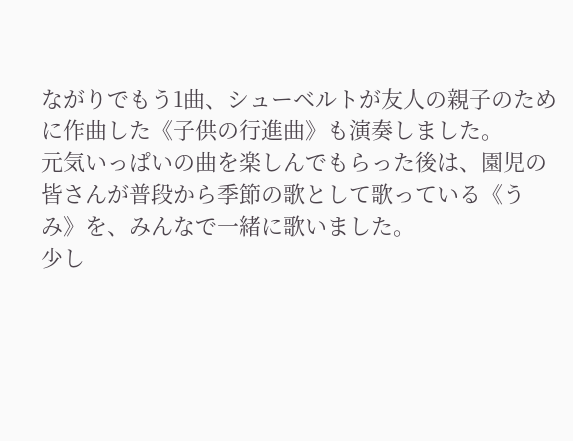ながりでもう1曲、シューベルトが友人の親子のために作曲した《子供の行進曲》も演奏しました。
元気いっぱいの曲を楽しんでもらった後は、園児の皆さんが普段から季節の歌として歌っている《うみ》を、みんなで一緒に歌いました。
少し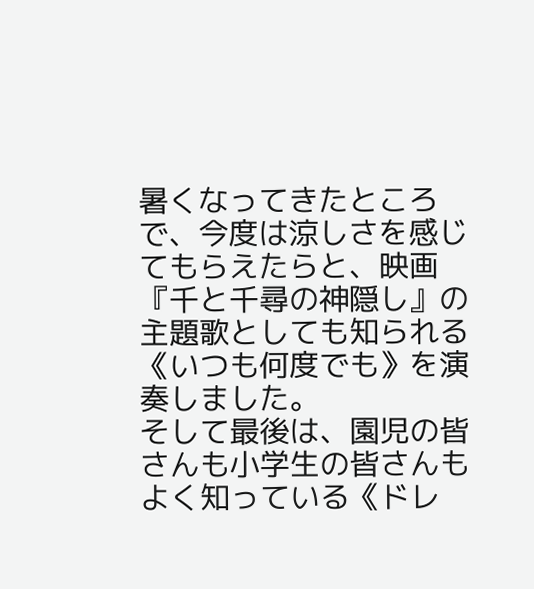暑くなってきたところで、今度は涼しさを感じてもらえたらと、映画『千と千尋の神隠し』の主題歌としても知られる《いつも何度でも》を演奏しました。
そして最後は、園児の皆さんも小学生の皆さんもよく知っている《ドレ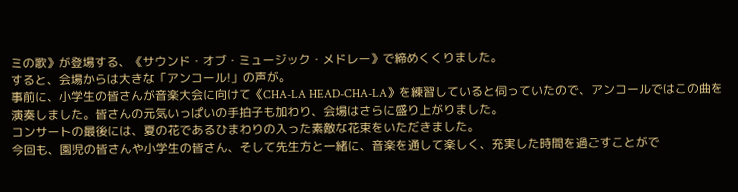ミの歌》が登場する、《サウンド・オブ・ミュージック・メドレー》で締めくくりました。
すると、会場からは大きな「アンコール!」の声が。
事前に、小学生の皆さんが音楽大会に向けて《CHA-LA HEAD-CHA-LA》を練習していると伺っていたので、アンコールではこの曲を演奏しました。皆さんの元気いっぱいの手拍子も加わり、会場はさらに盛り上がりました。
コンサートの最後には、夏の花であるひまわりの入った素敵な花束をいただきました。
今回も、園児の皆さんや小学生の皆さん、そして先生方と一緒に、音楽を通して楽しく、充実した時間を過ごすことがで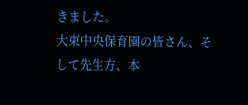きました。
大束中央保育園の皆さん、そして先生方、本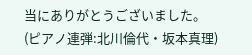当にありがとうございました。
(ピアノ連弾:北川倫代・坂本真理)